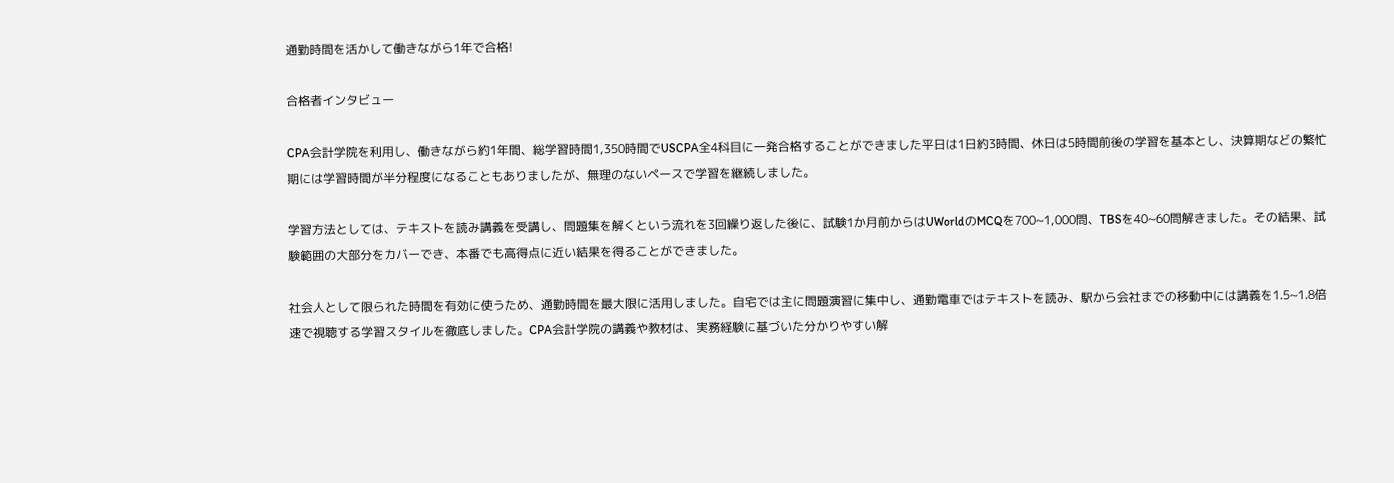通勤時間を活かして働きながら1年で合格!

合格者インタビュー

CPA会計学院を利用し、働きながら約1年間、総学習時間1,350時間でUSCPA全4科目に一発合格することができました平日は1日約3時間、休日は5時間前後の学習を基本とし、決算期などの繁忙期には学習時間が半分程度になることもありましたが、無理のないペースで学習を継続しました。

学習方法としては、テキストを読み講義を受講し、問題集を解くという流れを3回繰り返した後に、試験1か月前からはUWorldのMCQを700~1,000問、TBSを40~60問解きました。その結果、試験範囲の大部分をカバーでき、本番でも高得点に近い結果を得ることができました。

社会人として限られた時間を有効に使うため、通勤時間を最大限に活用しました。自宅では主に問題演習に集中し、通勤電車ではテキストを読み、駅から会社までの移動中には講義を1.5~1.8倍速で視聴する学習スタイルを徹底しました。CPA会計学院の講義や教材は、実務経験に基づいた分かりやすい解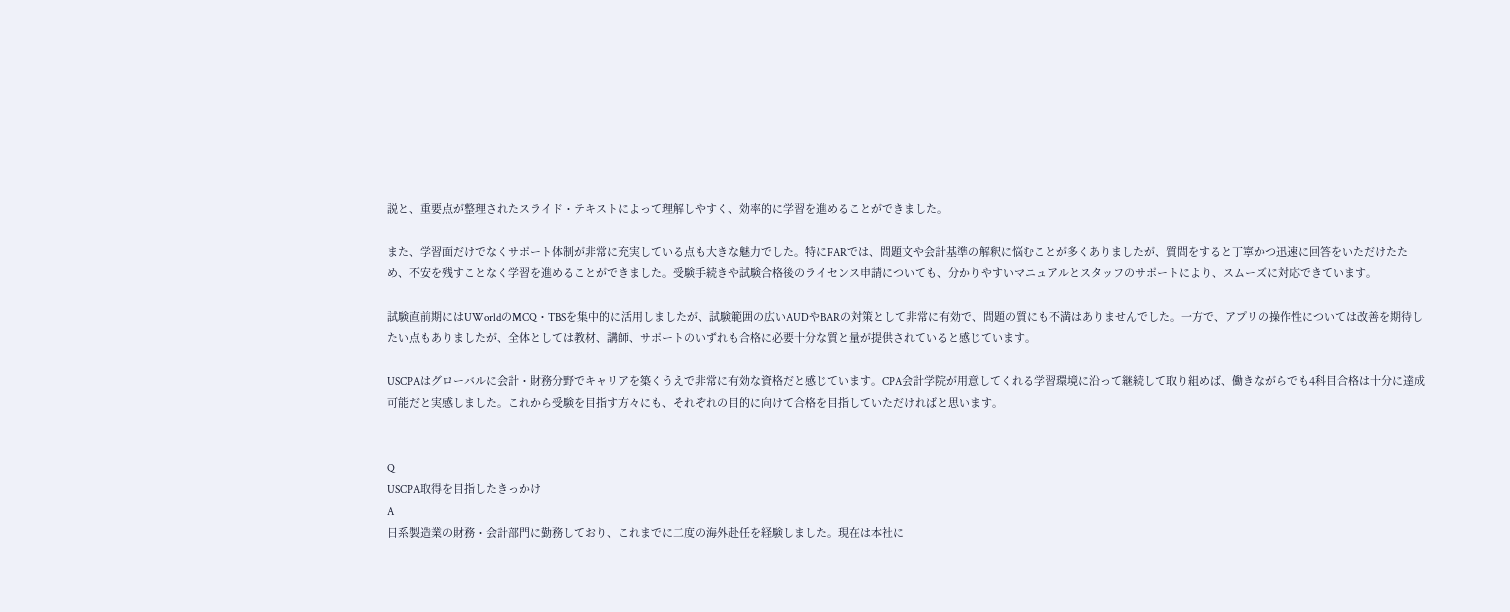説と、重要点が整理されたスライド・テキストによって理解しやすく、効率的に学習を進めることができました。

また、学習面だけでなくサポート体制が非常に充実している点も大きな魅力でした。特にFARでは、問題文や会計基準の解釈に悩むことが多くありましたが、質問をすると丁寧かつ迅速に回答をいただけたため、不安を残すことなく学習を進めることができました。受験手続きや試験合格後のライセンス申請についても、分かりやすいマニュアルとスタッフのサポートにより、スムーズに対応できています。

試験直前期にはUWorldのMCQ・TBSを集中的に活用しましたが、試験範囲の広いAUDやBARの対策として非常に有効で、問題の質にも不満はありませんでした。一方で、アプリの操作性については改善を期待したい点もありましたが、全体としては教材、講師、サポートのいずれも合格に必要十分な質と量が提供されていると感じています。

USCPAはグローバルに会計・財務分野でキャリアを築くうえで非常に有効な資格だと感じています。CPA会計学院が用意してくれる学習環境に沿って継続して取り組めば、働きながらでも4科目合格は十分に達成可能だと実感しました。これから受験を目指す方々にも、それぞれの目的に向けて合格を目指していただければと思います。


Q
USCPA取得を目指したきっかけ
A
日系製造業の財務・会計部門に勤務しており、これまでに二度の海外赴任を経験しました。現在は本社に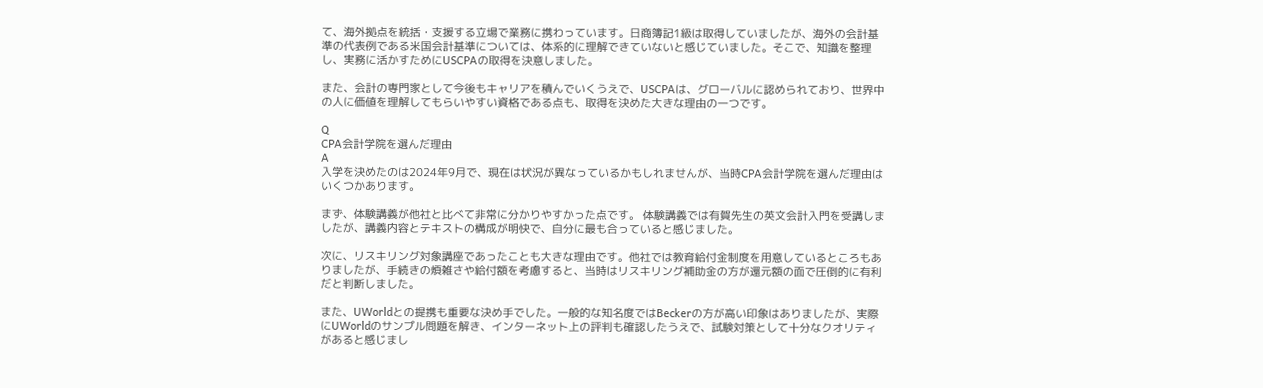て、海外拠点を統括・支援する立場で業務に携わっています。日商簿記1級は取得していましたが、海外の会計基準の代表例である米国会計基準については、体系的に理解できていないと感じていました。そこで、知識を整理し、実務に活かすためにUSCPAの取得を決意しました。

また、会計の専門家として今後もキャリアを積んでいくうえで、USCPAは、グローバルに認められており、世界中の人に価値を理解してもらいやすい資格である点も、取得を決めた大きな理由の一つです。

Q
CPA会計学院を選んだ理由
A
入学を決めたのは2024年9月で、現在は状況が異なっているかもしれませんが、当時CPA会計学院を選んだ理由はいくつかあります。

まず、体験講義が他社と比べて非常に分かりやすかった点です。 体験講義では有賀先生の英文会計入門を受講しましたが、講義内容とテキストの構成が明快で、自分に最も合っていると感じました。

次に、リスキリング対象講座であったことも大きな理由です。他社では教育給付金制度を用意しているところもありましたが、手続きの煩雑さや給付額を考慮すると、当時はリスキリング補助金の方が還元額の面で圧倒的に有利だと判断しました。

また、UWorldとの提携も重要な決め手でした。一般的な知名度ではBeckerの方が高い印象はありましたが、実際にUWorldのサンプル問題を解き、インターネット上の評判も確認したうえで、試験対策として十分なクオリティがあると感じまし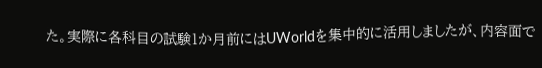た。実際に各科目の試験1か月前にはUWorldを集中的に活用しましたが、内容面で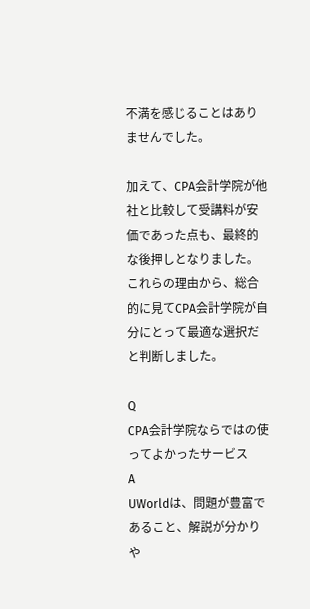不満を感じることはありませんでした。

加えて、CPA会計学院が他社と比較して受講料が安価であった点も、最終的な後押しとなりました。これらの理由から、総合的に見てCPA会計学院が自分にとって最適な選択だと判断しました。

Q
CPA会計学院ならではの使ってよかったサービス
A
UWorldは、問題が豊富であること、解説が分かりや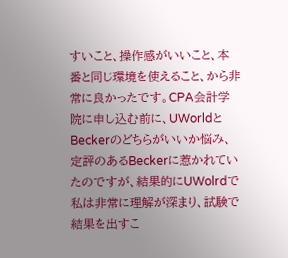すいこと、操作感がいいこと、本番と同じ環境を使えること、から非常に良かったです。CPA会計学院に申し込む前に、UWorldとBeckerのどちらがいいか悩み、定評のあるBeckerに惹かれていたのですが、結果的にUWolrdで私は非常に理解が深まり、試験で結果を出すこ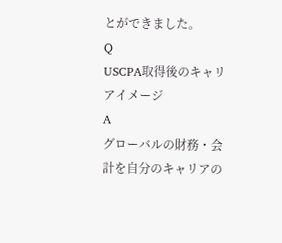とができました。
Q
USCPA取得後のキャリアイメージ
A
グローバルの財務・会計を自分のキャリアの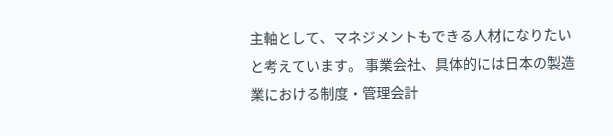主軸として、マネジメントもできる人材になりたいと考えています。 事業会社、具体的には日本の製造業における制度・管理会計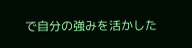で自分の強みを活かした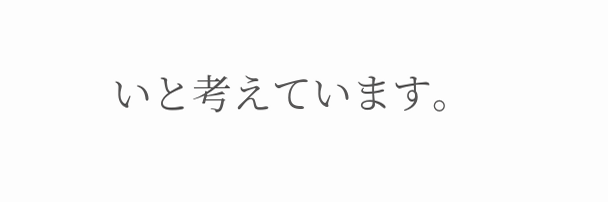いと考えています。